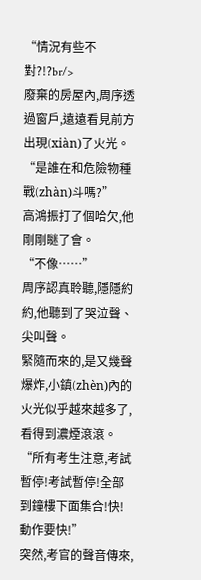“情況有些不對?!?br/>
廢棄的房屋內,周序透過窗戶,遠遠看見前方出現(xiàn)了火光。
“是誰在和危險物種戰(zhàn)斗嗎?”
高鴻振打了個哈欠,他剛剛瞇了會。
“不像……”
周序認真聆聽,隱隱約約,他聽到了哭泣聲、尖叫聲。
緊隨而來的,是又幾聲爆炸,小鎮(zhèn)內的火光似乎越來越多了,看得到濃煙滾滾。
“所有考生注意,考試暫停!考試暫停!全部到鐘樓下面集合!快!動作要快!”
突然,考官的聲音傳來,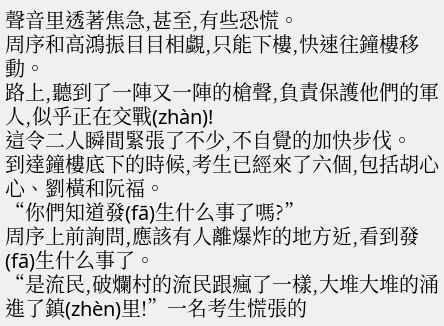聲音里透著焦急,甚至,有些恐慌。
周序和高鴻振目目相覷,只能下樓,快速往鐘樓移動。
路上,聽到了一陣又一陣的槍聲,負責保護他們的軍人,似乎正在交戰(zhàn)!
這令二人瞬間緊張了不少,不自覺的加快步伐。
到達鐘樓底下的時候,考生已經來了六個,包括胡心心、劉橫和阮福。
“你們知道發(fā)生什么事了嗎?”
周序上前詢問,應該有人離爆炸的地方近,看到發(fā)生什么事了。
“是流民,破爛村的流民跟瘋了一樣,大堆大堆的涌進了鎮(zhèn)里!”一名考生慌張的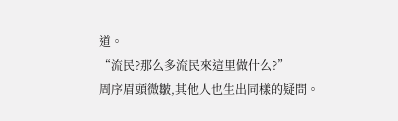道。
“流民?那么多流民來這里做什么?”
周序眉頭微皺,其他人也生出同樣的疑問。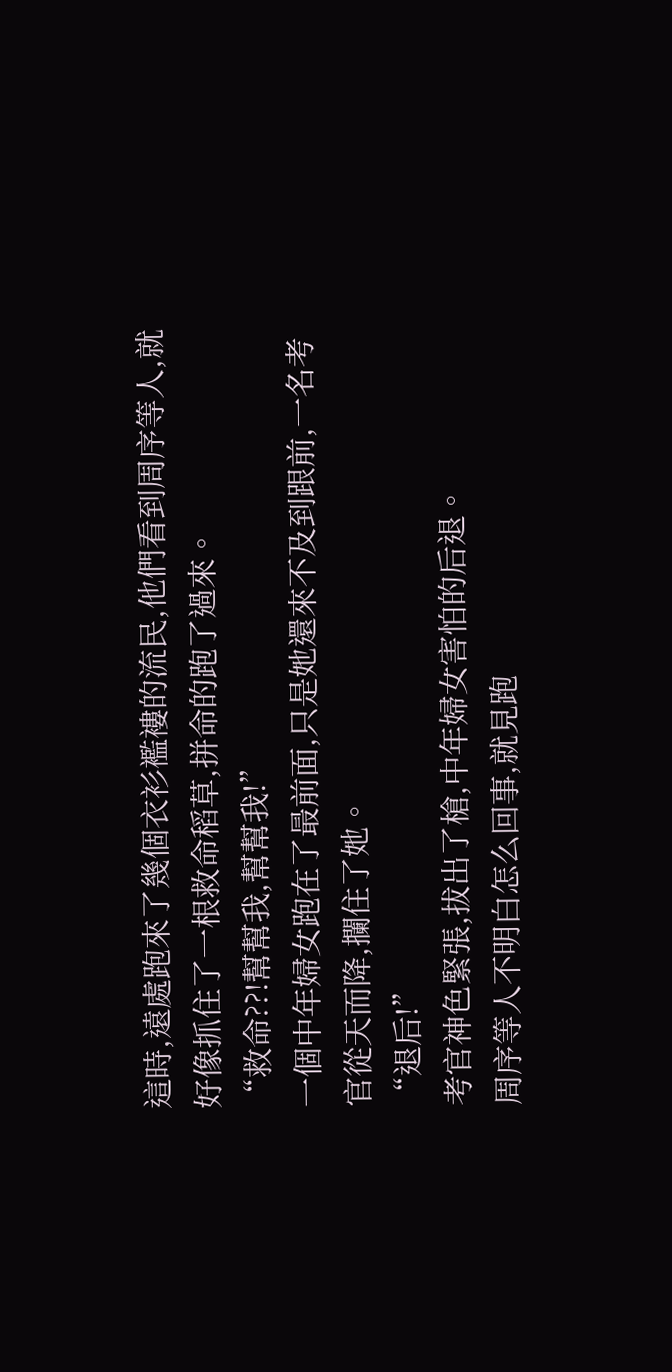這時,遠處跑來了幾個衣衫襤褸的流民,他們看到周序等人,就好像抓住了一根救命稻草,拼命的跑了過來。
“救命??!幫幫我,幫幫我!”
一個中年婦女跑在了最前面,只是她還來不及到跟前,一名考官從天而降,攔住了她。
“退后!”
考官神色緊張,拔出了槍,中年婦女害怕的后退。
周序等人不明白怎么回事,就見跑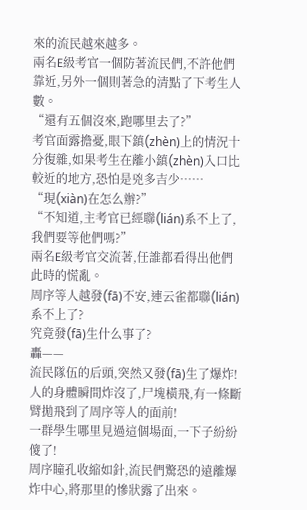來的流民越來越多。
兩名E級考官一個防著流民們,不許他們靠近,另外一個則著急的清點了下考生人數。
“還有五個沒來,跑哪里去了?”
考官面露擔憂,眼下鎮(zhèn)上的情況十分復雜,如果考生在離小鎮(zhèn)入口比較近的地方,恐怕是兇多吉少……
“現(xiàn)在怎么辦?”
“不知道,主考官已經聯(lián)系不上了,我們要等他們嗎?”
兩名E級考官交流著,任誰都看得出他們此時的慌亂。
周序等人越發(fā)不安,連云雀都聯(lián)系不上了?
究竟發(fā)生什么事了?
轟——
流民隊伍的后頭,突然又發(fā)生了爆炸!
人的身體瞬間炸沒了,尸塊橫飛,有一條斷臂拋飛到了周序等人的面前!
一群學生哪里見過這個場面,一下子紛紛傻了!
周序瞳孔收縮如針,流民們驚恐的遠離爆炸中心,將那里的慘狀露了出來。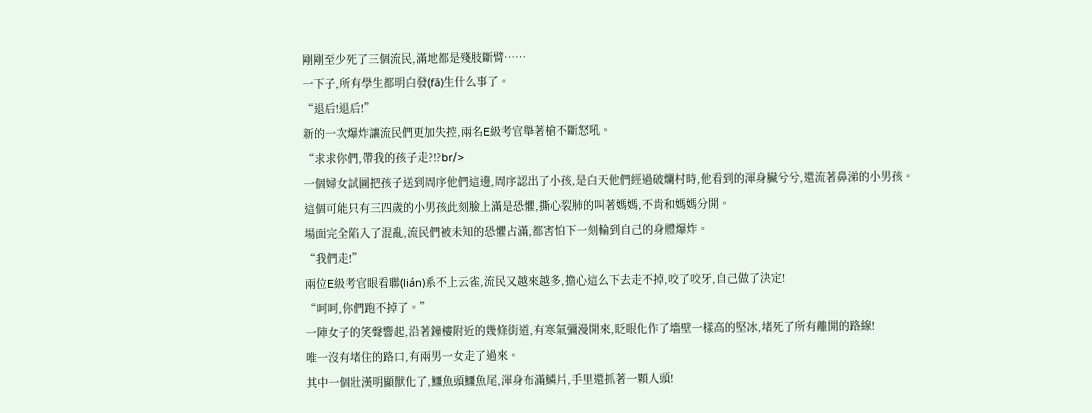剛剛至少死了三個流民,滿地都是殘肢斷臂……
一下子,所有學生都明白發(fā)生什么事了。
“退后!退后!”
新的一次爆炸讓流民們更加失控,兩名E級考官舉著槍不斷怒吼。
“求求你們,帶我的孩子走?!?br/>
一個婦女試圖把孩子送到周序他們這邊,周序認出了小孩,是白天他們經過破爛村時,他看到的渾身臟兮兮,還流著鼻涕的小男孩。
這個可能只有三四歲的小男孩此刻臉上滿是恐懼,撕心裂肺的叫著媽媽,不肯和媽媽分開。
場面完全陷入了混亂,流民們被未知的恐懼占滿,都害怕下一刻輪到自己的身體爆炸。
“我們走!”
兩位E級考官眼看聯(lián)系不上云雀,流民又越來越多,擔心這么下去走不掉,咬了咬牙,自己做了決定!
“呵呵,你們跑不掉了。”
一陣女子的笑聲響起,沿著鐘樓附近的幾條街道,有寒氣彌漫開來,眨眼化作了墻壁一樣高的堅冰,堵死了所有離開的路線!
唯一沒有堵住的路口,有兩男一女走了過來。
其中一個壯漢明顯獸化了,鱷魚頭鱷魚尾,渾身布滿鱗片,手里還抓著一顆人頭!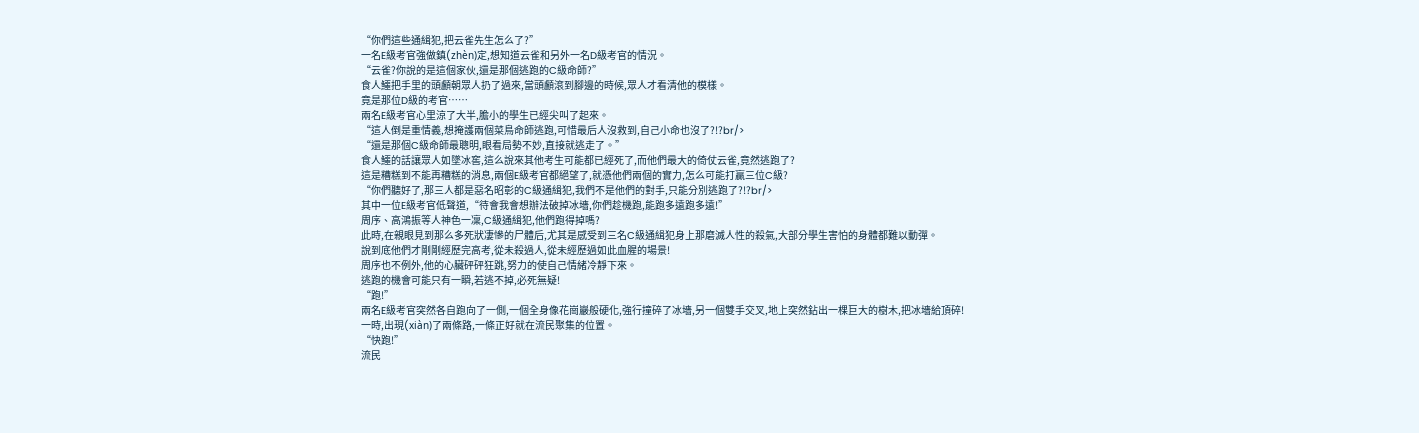“你們這些通緝犯,把云雀先生怎么了?”
一名E級考官強做鎮(zhèn)定,想知道云雀和另外一名D級考官的情況。
“云雀?你說的是這個家伙,還是那個逃跑的C級命師?”
食人鱷把手里的頭顱朝眾人扔了過來,當頭顱滾到腳邊的時候,眾人才看清他的模樣。
竟是那位D級的考官……
兩名E級考官心里涼了大半,膽小的學生已經尖叫了起來。
“這人倒是重情義,想掩護兩個菜鳥命師逃跑,可惜最后人沒救到,自己小命也沒了?!?br/>
“還是那個C級命師最聰明,眼看局勢不妙,直接就逃走了。”
食人鱷的話讓眾人如墜冰窖,這么說來其他考生可能都已經死了,而他們最大的倚仗云雀,竟然逃跑了?
這是糟糕到不能再糟糕的消息,兩個E級考官都絕望了,就憑他們兩個的實力,怎么可能打贏三位C級?
“你們聽好了,那三人都是惡名昭彰的C級通緝犯,我們不是他們的對手,只能分別逃跑了?!?br/>
其中一位E級考官低聲道,“待會我會想辦法破掉冰墻,你們趁機跑,能跑多遠跑多遠!”
周序、高鴻振等人神色一凜,C級通緝犯,他們跑得掉嗎?
此時,在親眼見到那么多死狀凄慘的尸體后,尤其是感受到三名C級通緝犯身上那磨滅人性的殺氣,大部分學生害怕的身體都難以動彈。
說到底他們才剛剛經歷完高考,從未殺過人,從未經歷過如此血腥的場景!
周序也不例外,他的心臟砰砰狂跳,努力的使自己情緒冷靜下來。
逃跑的機會可能只有一瞬,若逃不掉,必死無疑!
“跑!”
兩名E級考官突然各自跑向了一側,一個全身像花崗巖般硬化,強行撞碎了冰墻,另一個雙手交叉,地上突然鉆出一棵巨大的樹木,把冰墻給頂碎!
一時,出現(xiàn)了兩條路,一條正好就在流民聚集的位置。
“快跑!”
流民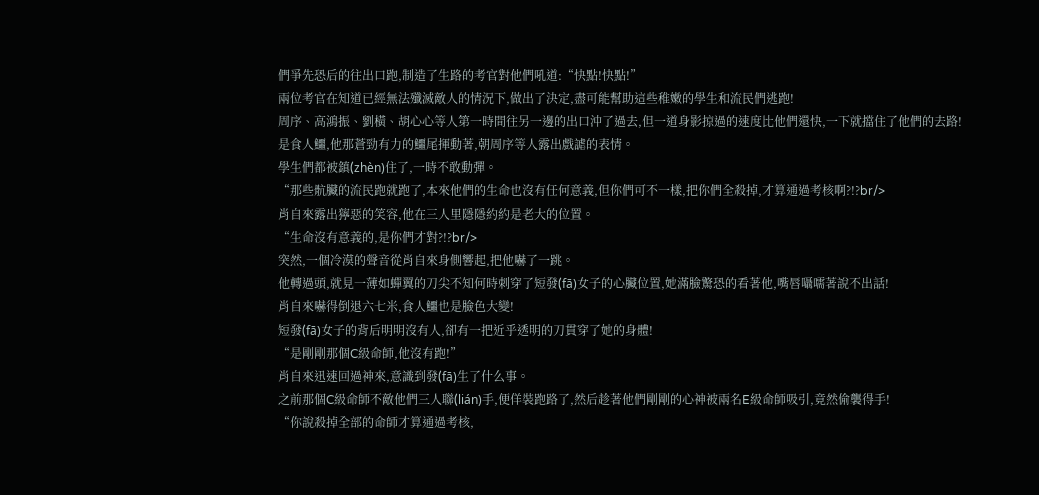們爭先恐后的往出口跑,制造了生路的考官對他們吼道:“快點!快點!”
兩位考官在知道已經無法殲滅敵人的情況下,做出了決定,盡可能幫助這些稚嫩的學生和流民們逃跑!
周序、高鴻振、劉橫、胡心心等人第一時間往另一邊的出口沖了過去,但一道身影掠過的速度比他們還快,一下就擋住了他們的去路!
是食人鱷,他那蒼勁有力的鱷尾揮動著,朝周序等人露出戲謔的表情。
學生們都被鎮(zhèn)住了,一時不敢動彈。
“那些骯臟的流民跑就跑了,本來他們的生命也沒有任何意義,但你們可不一樣,把你們全殺掉,才算通過考核啊?!?br/>
肖自來露出獰惡的笑容,他在三人里隱隱約約是老大的位置。
“生命沒有意義的,是你們才對?!?br/>
突然,一個冷漠的聲音從肖自來身側響起,把他嚇了一跳。
他轉過頭,就見一薄如蟬翼的刀尖不知何時刺穿了短發(fā)女子的心臟位置,她滿臉驚恐的看著他,嘴唇囁嚅著說不出話!
肖自來嚇得倒退六七米,食人鱷也是臉色大變!
短發(fā)女子的背后明明沒有人,卻有一把近乎透明的刀貫穿了她的身體!
“是剛剛那個C級命師,他沒有跑!”
肖自來迅速回過神來,意識到發(fā)生了什么事。
之前那個C級命師不敵他們三人聯(lián)手,便佯裝跑路了,然后趁著他們剛剛的心神被兩名E級命師吸引,竟然偷襲得手!
“你說殺掉全部的命師才算通過考核,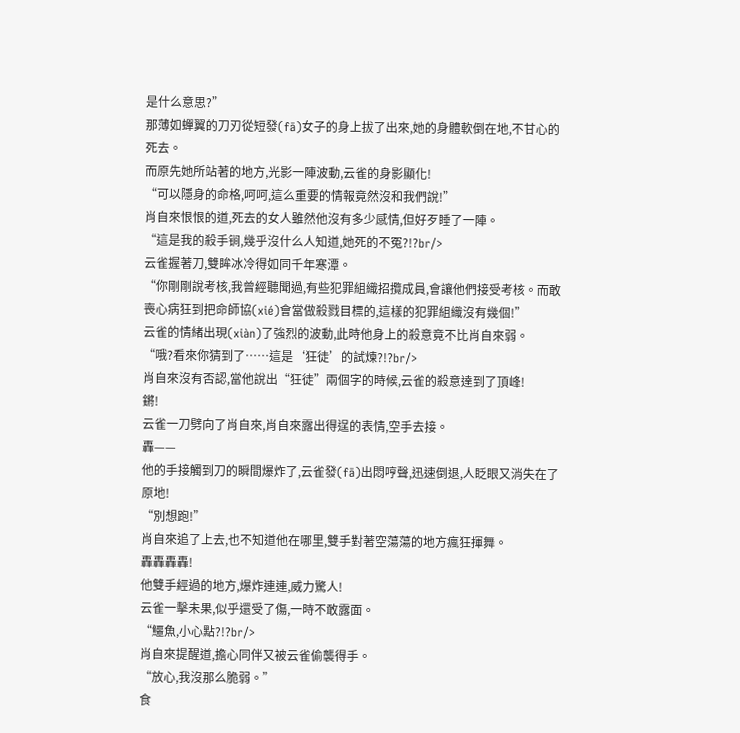是什么意思?”
那薄如蟬翼的刀刃從短發(fā)女子的身上拔了出來,她的身體軟倒在地,不甘心的死去。
而原先她所站著的地方,光影一陣波動,云雀的身影顯化!
“可以隱身的命格,呵呵,這么重要的情報竟然沒和我們說!”
肖自來恨恨的道,死去的女人雖然他沒有多少感情,但好歹睡了一陣。
“這是我的殺手锏,幾乎沒什么人知道,她死的不冤?!?br/>
云雀握著刀,雙眸冰冷得如同千年寒潭。
“你剛剛說考核,我曾經聽聞過,有些犯罪組織招攬成員,會讓他們接受考核。而敢喪心病狂到把命師協(xié)會當做殺戮目標的,這樣的犯罪組織沒有幾個!”
云雀的情緒出現(xiàn)了強烈的波動,此時他身上的殺意竟不比肖自來弱。
“哦?看來你猜到了……這是‘狂徒’的試煉?!?br/>
肖自來沒有否認,當他說出“狂徒”兩個字的時候,云雀的殺意達到了頂峰!
鏘!
云雀一刀劈向了肖自來,肖自來露出得逞的表情,空手去接。
轟——
他的手接觸到刀的瞬間爆炸了,云雀發(fā)出悶哼聲,迅速倒退,人眨眼又消失在了原地!
“別想跑!”
肖自來追了上去,也不知道他在哪里,雙手對著空蕩蕩的地方瘋狂揮舞。
轟轟轟轟!
他雙手經過的地方,爆炸連連,威力驚人!
云雀一擊未果,似乎還受了傷,一時不敢露面。
“鱷魚,小心點?!?br/>
肖自來提醒道,擔心同伴又被云雀偷襲得手。
“放心,我沒那么脆弱。”
食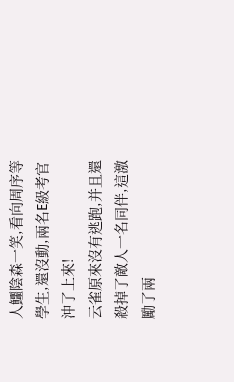人鱷陰森一笑,看向周序等學生,還沒動,兩名E級考官沖了上來!
云雀原來沒有逃跑,并且還殺掉了敵人一名同伴,這激勵了兩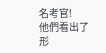名考官!
他們看出了形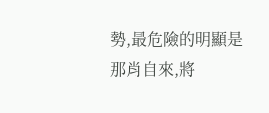勢,最危險的明顯是那肖自來,將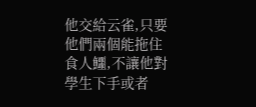他交給云雀,只要他們兩個能拖住食人鱷,不讓他對學生下手或者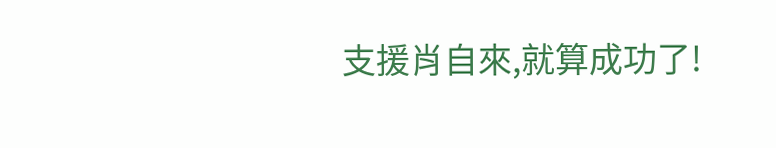支援肖自來,就算成功了!